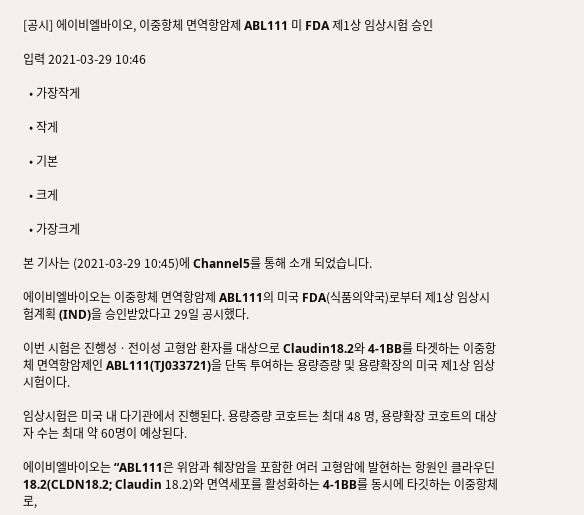[공시] 에이비엘바이오, 이중항체 면역항암제 ABL111 미 FDA 제1상 임상시험 승인

입력 2021-03-29 10:46

  • 가장작게

  • 작게

  • 기본

  • 크게

  • 가장크게

본 기사는 (2021-03-29 10:45)에 Channel5를 통해 소개 되었습니다.

에이비엘바이오는 이중항체 면역항암제 ABL111의 미국 FDA(식품의약국)로부터 제1상 임상시험계획 (IND)을 승인받았다고 29일 공시했다.

이번 시험은 진행성ㆍ전이성 고형암 환자를 대상으로 Claudin18.2와 4-1BB를 타겟하는 이중항체 면역항암제인 ABL111(TJ033721)을 단독 투여하는 용량증량 및 용량확장의 미국 제1상 임상시험이다.

임상시험은 미국 내 다기관에서 진행된다. 용량증량 코호트는 최대 48 명, 용량확장 코호트의 대상자 수는 최대 약 60명이 예상된다.

에이비엘바이오는 “ABL111은 위암과 췌장암을 포함한 여러 고형암에 발현하는 항원인 클라우딘18.2(CLDN18.2; Claudin 18.2)와 면역세포를 활성화하는 4-1BB를 동시에 타깃하는 이중항체로,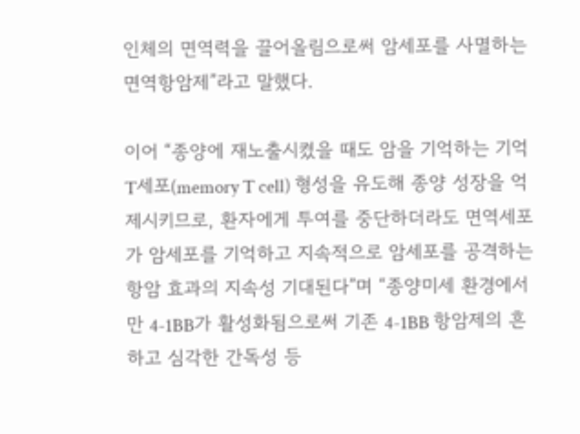인체의 면역력을 끌어올림으로써 암세포를 사멸하는 면역항암제”라고 말했다.

이어 “종양에 재노출시켰을 때도 암을 기억하는 기억 T세포(memory T cell) 형성을 유도해 종양 성장을 억제시키므로, 환자에게 투여를 중단하더라도 면역세포가 암세포를 기억하고 지속적으로 암세포를 공격하는 항암 효과의 지속성 기대된다”며 “종양미세 환경에서만 4-1BB가 활성화됨으로써 기존 4-1BB 항암제의 흔하고 심각한 간독성 등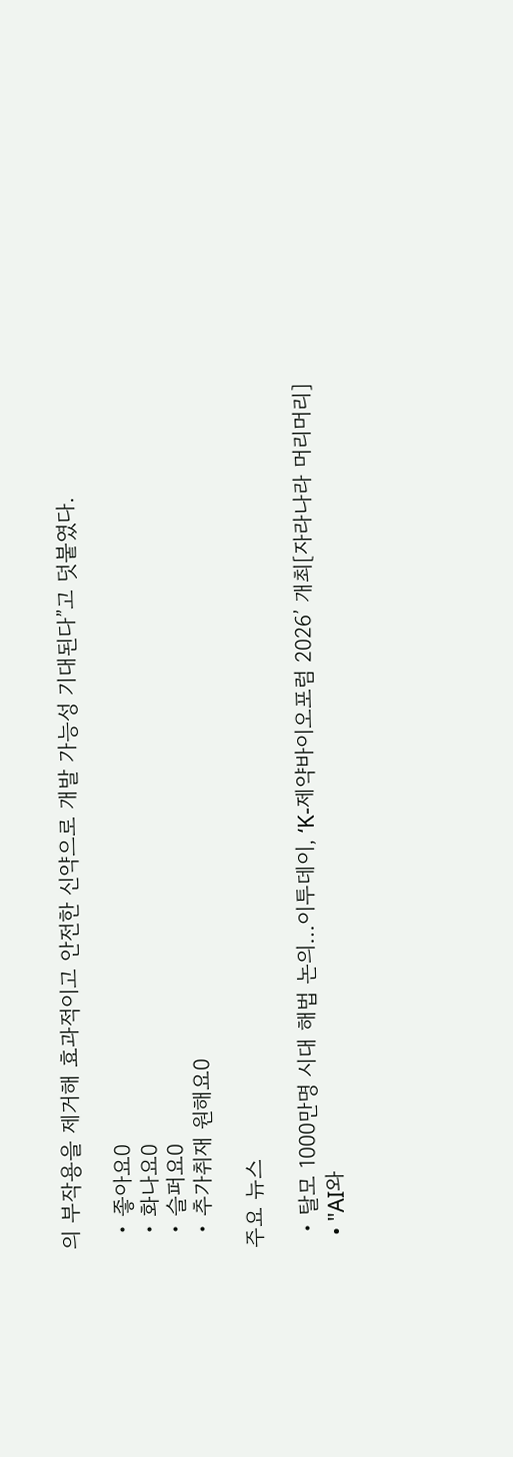의 부작용을 제거해 효과적이고 안전한 신약으로 개발 가능성 기대된다”고 덧붙였다.

  • 좋아요0
  • 화나요0
  • 슬퍼요0
  • 추가취재 원해요0

주요 뉴스

  • 탈모 1000만명 시대 해법 논의…이투데이, ‘K-제약바이오포럼 2026’ 개최[자라나라 머리머리]
  • "AI와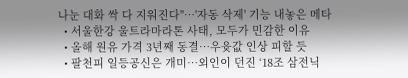나눈 대화 싹 다 지워진다"…'자동 삭제' 기능 내놓은 메타
  • 서울한강 울트라마라톤 사태, 모두가 민감한 이유
  • 올해 원유 가격 3년째 동결⋯우윳값 인상 피할 듯
  • 팔천피 일등공신은 개미⋯외인이 던진 ‘18조 삼전닉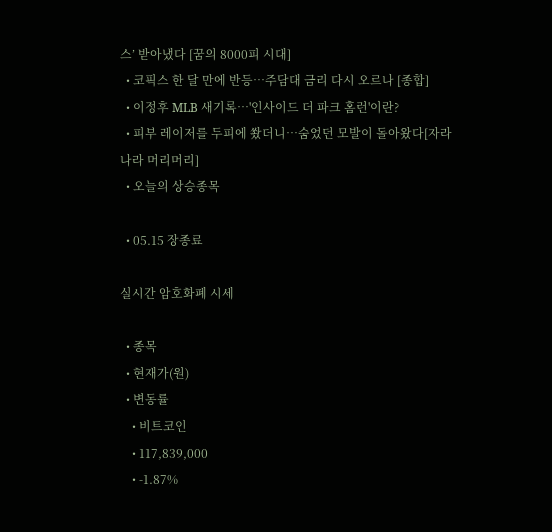스’ 받아냈다 [꿈의 8000피 시대]
  • 코픽스 한 달 만에 반등⋯주담대 금리 다시 오르나 [종합]
  • 이정후 MLB 새기록…'인사이드 더 파크 홈런'이란?
  • 피부 레이저를 두피에 쐈더니…숨었던 모발이 돌아왔다[자라나라 머리머리]
  • 오늘의 상승종목

  • 05.15 장종료

실시간 암호화폐 시세

  • 종목
  • 현재가(원)
  • 변동률
    • 비트코인
    • 117,839,000
    • -1.87%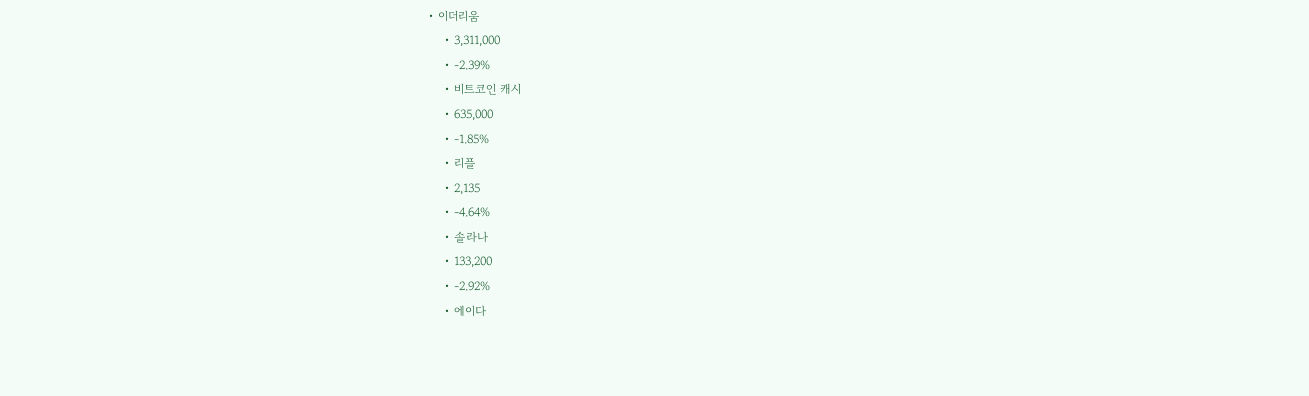• 이더리움
    • 3,311,000
    • -2.39%
    • 비트코인 캐시
    • 635,000
    • -1.85%
    • 리플
    • 2,135
    • -4.64%
    • 솔라나
    • 133,200
    • -2.92%
    • 에이다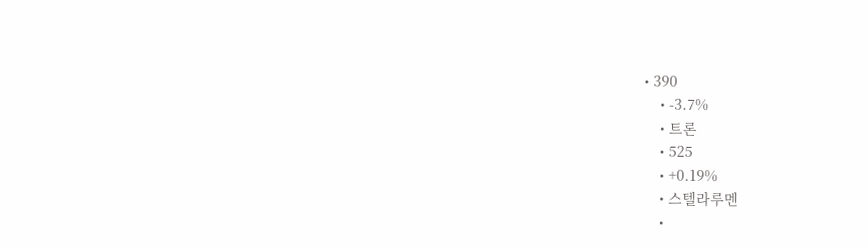• 390
    • -3.7%
    • 트론
    • 525
    • +0.19%
    • 스텔라루멘
    •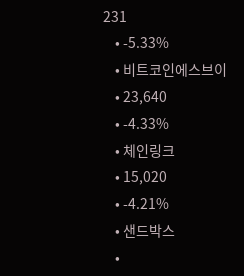231
    • -5.33%
    • 비트코인에스브이
    • 23,640
    • -4.33%
    • 체인링크
    • 15,020
    • -4.21%
    • 샌드박스
    •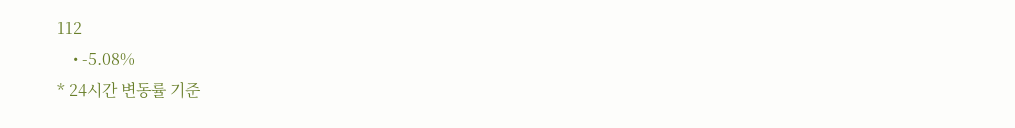112
    • -5.08%
* 24시간 변동률 기준